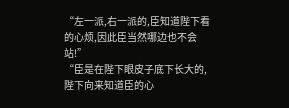“左一派,右一派的,臣知道陛下看的心烦,因此臣当然哪边也不会站!”
“臣是在陛下眼皮子底下长大的,陛下向来知道臣的心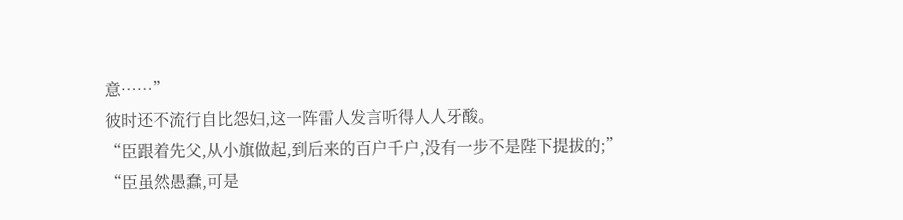意……”
彼时还不流行自比怨妇,这一阵雷人发言听得人人牙酸。
“臣跟着先父,从小旗做起,到后来的百户千户,没有一步不是陛下提拔的;”
“臣虽然愚蠢,可是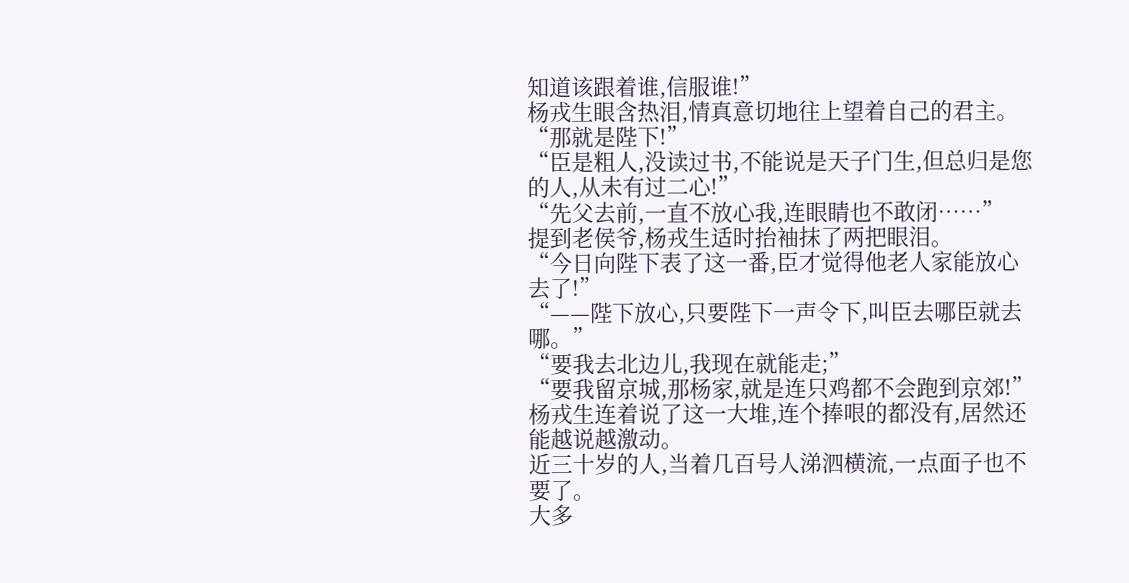知道该跟着谁,信服谁!”
杨戎生眼含热泪,情真意切地往上望着自己的君主。
“那就是陛下!”
“臣是粗人,没读过书,不能说是天子门生,但总归是您的人,从未有过二心!”
“先父去前,一直不放心我,连眼睛也不敢闭……”
提到老侯爷,杨戎生适时抬袖抹了两把眼泪。
“今日向陛下表了这一番,臣才觉得他老人家能放心去了!”
“——陛下放心,只要陛下一声令下,叫臣去哪臣就去哪。”
“要我去北边儿,我现在就能走;”
“要我留京城,那杨家,就是连只鸡都不会跑到京郊!”
杨戎生连着说了这一大堆,连个捧哏的都没有,居然还能越说越激动。
近三十岁的人,当着几百号人涕泗横流,一点面子也不要了。
大多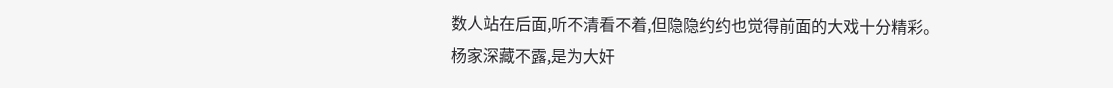数人站在后面,听不清看不着,但隐隐约约也觉得前面的大戏十分精彩。
杨家深藏不露,是为大奸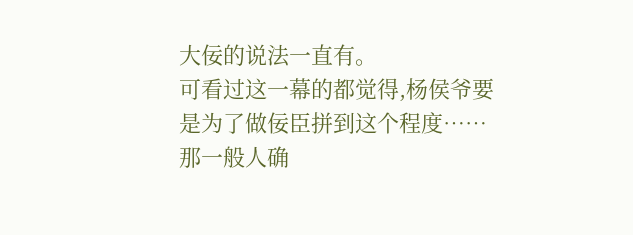大佞的说法一直有。
可看过这一幕的都觉得,杨侯爷要是为了做佞臣拼到这个程度……
那一般人确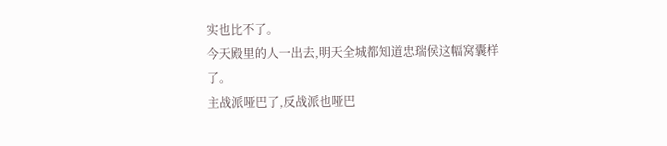实也比不了。
今天殿里的人一出去,明天全城都知道忠瑞侯这幅窝囊样了。
主战派哑巴了,反战派也哑巴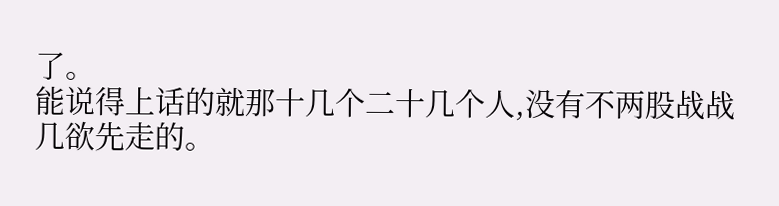了。
能说得上话的就那十几个二十几个人,没有不两股战战几欲先走的。